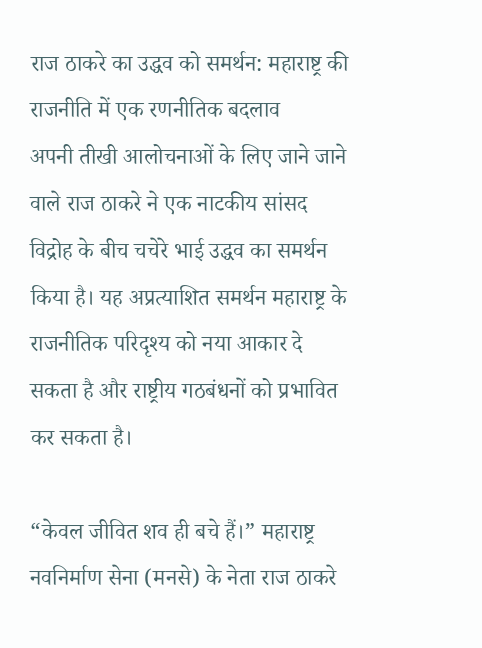राज ठाकरे का उद्धव को समर्थन: महाराष्ट्र की राजनीति में एक रणनीतिक बदलाव
अपनी तीखी आलोचनाओं के लिए जाने जाने वाले राज ठाकरे ने एक नाटकीय सांसद विद्रोह के बीच चचेरे भाई उद्धव का समर्थन किया है। यह अप्रत्याशित समर्थन महाराष्ट्र के राजनीतिक परिदृश्य को नया आकार दे सकता है और राष्ट्रीय गठबंधनों को प्रभावित कर सकता है।

“केवल जीवित शव ही बचे हैं।” महाराष्ट्र नवनिर्माण सेना (मनसे) के नेता राज ठाकरे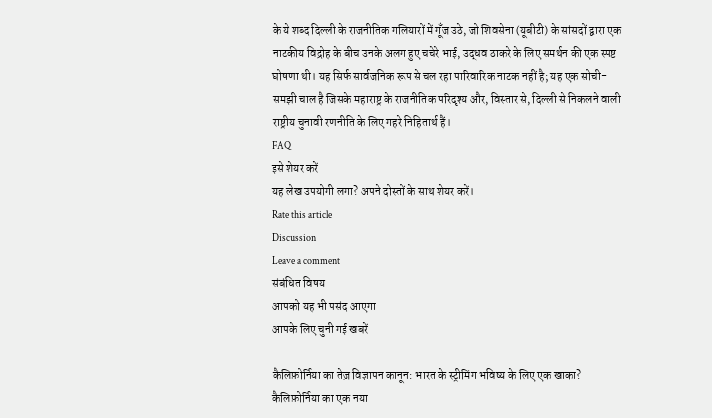के ये शब्द दिल्ली के राजनीतिक गलियारों में गूँज उठे, जो शिवसेना (यूबीटी) के सांसदों द्वारा एक नाटकीय विद्रोह के बीच उनके अलग हुए चचेरे भाई, उद्धव ठाकरे के लिए समर्थन की एक स्पष्ट घोषणा थी। यह सिर्फ सार्वजनिक रूप से चल रहा पारिवारिक नाटक नहीं है; यह एक सोची-समझी चाल है जिसके महाराष्ट्र के राजनीतिक परिदृश्य और, विस्तार से, दिल्ली से निकलने वाली राष्ट्रीय चुनावी रणनीति के लिए गहरे निहितार्थ हैं।
FAQ
इसे शेयर करें
यह लेख उपयोगी लगा? अपने दोस्तों के साथ शेयर करें।
Rate this article
Discussion
Leave a comment
संबंधित विषय
आपको यह भी पसंद आएगा
आपके लिए चुनी गई खबरें

कैलिफ़ोर्निया का तेज़ विज्ञापन कानून: भारत के स्ट्रीमिंग भविष्य के लिए एक खाका?
कैलिफ़ोर्निया का एक नया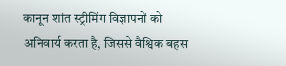कानून शांत स्ट्रीमिंग विज्ञापनों को अनिवार्य करता है, जिससे वैश्विक बहस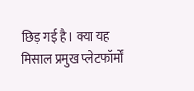छिड़ गई है। क्या यह मिसाल प्रमुख प्लेटफॉर्मों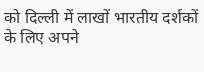को दिल्ली में लाखों भारतीय दर्शकों के लिए अपने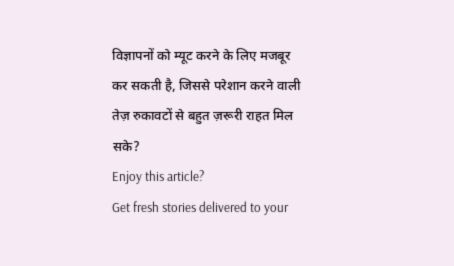विज्ञापनों को म्यूट करने के लिए मजबूर कर सकती है, जिससे परेशान करने वाली तेज़ रुकावटों से बहुत ज़रूरी राहत मिल सके?
Enjoy this article?
Get fresh stories delivered to your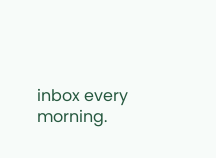inbox every morning.